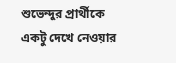শুভেন্দুর প্রার্থীকে একটু দেখে নেওয়ার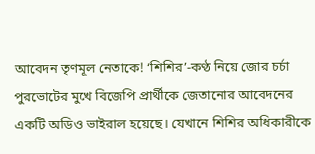আবেদন তৃণমূল নেতাকে! ‘শিশির’-কণ্ঠ নিয়ে জোর চর্চা
পুরভোটের মুখে বিজেপি প্রার্থীকে জেতানোর আবেদনের একটি অডিও ভাইরাল হয়েছে। যেখানে শিশির অধিকারীকে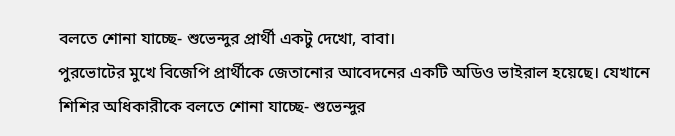বলতে শোনা যাচ্ছে- শুভেন্দুর প্রার্থী একটু দেখো, বাবা।
পুরভোটের মুখে বিজেপি প্রার্থীকে জেতানোর আবেদনের একটি অডিও ভাইরাল হয়েছে। যেখানে শিশির অধিকারীকে বলতে শোনা যাচ্ছে- শুভেন্দুর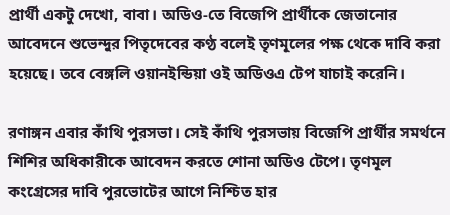প্রার্থী একটু দেখো, বাবা। অডিও-তে বিজেপি প্রার্থীকে জেতানোর আবেদনে শুভেন্দুর পিতৃদেবের কণ্ঠ বলেই তৃণমূলের পক্ষ থেকে দাবি করা হয়েছে। তবে বেঙ্গলি ওয়ানইন্ডিয়া ওই অডিওএ টেপ যাচাই করেনি।

রণাঙ্গন এবার কাঁথি পুরসভা। সেই কাঁথি পুরসভায় বিজেপি প্রার্থীর সমর্থনে শিশির অধিকারীকে আবেদন করতে শোনা অডিও টেপে। তৃণমূল কংগ্রেসের দাবি পুরভোটের আগে নিশ্চিত হার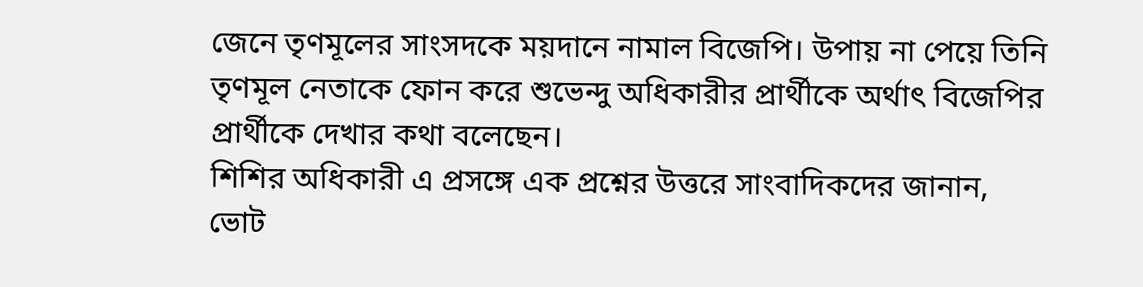জেনে তৃণমূলের সাংসদকে ময়দানে নামাল বিজেপি। উপায় না পেয়ে তিনি তৃণমূল নেতাকে ফোন করে শুভেন্দু অধিকারীর প্রার্থীকে অর্থাৎ বিজেপির প্রার্থীকে দেখার কথা বলেছেন।
শিশির অধিকারী এ প্রসঙ্গে এক প্রশ্নের উত্তরে সাংবাদিকদের জানান, ভোট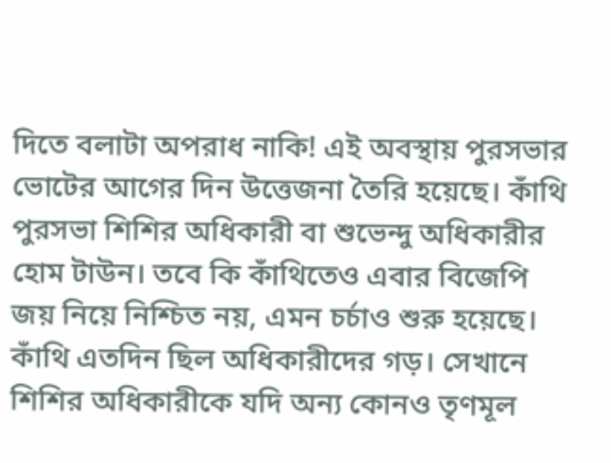দিতে বলাটা অপরাধ নাকি! এই অবস্থায় পুরসভার ভোটের আগের দিন উত্তেজনা তৈরি হয়েছে। কাঁথি পুরসভা শিশির অধিকারী বা শুভেন্দু অধিকারীর হোম টাউন। তবে কি কাঁথিতেও এবার বিজেপি জয় নিয়ে নিশ্চিত নয়, এমন চর্চাও শুরু হয়েছে।
কাঁথি এতদিন ছিল অধিকারীদের গড়। সেখানে শিশির অধিকারীকে যদি অন্য কোনও তৃণমূল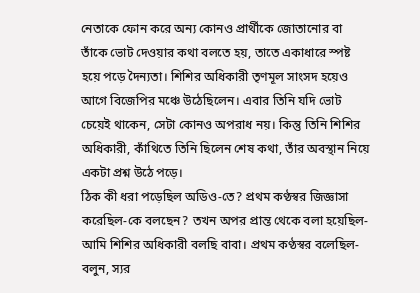নেতাকে ফোন করে অন্য কোনও প্রার্থীকে জোতানোর বা তাঁকে ভোট দেওয়ার কথা বলতে হয়, তাতে একাধারে স্পষ্ট হয়ে পড়ে দৈন্যতা। শিশির অধিকারী তৃণমূল সাংসদ হয়েও আগে বিজেপির মঞ্চে উঠেছিলেন। এবার তিনি যদি ভোট চেয়েই থাকেন, সেটা কোনও অপরাধ নয়। কিন্তু তিনি শিশির অধিকারী, কাঁথিতে তিনি ছিলেন শেষ কথা, তাঁর অবস্থান নিয়ে একটা প্রশ্ন উঠে পড়ে।
ঠিক কী ধরা পড়েছিল অডিও-তে? প্রথম কণ্ঠস্বর জিজ্ঞাসা করেছিল-কে বলছেন? তখন অপর প্রান্ত থেকে বলা হয়েছিল- আমি শিশির অধিকারী বলছি বাবা। প্রথম কণ্ঠস্বর বলেছিল- বলুন, স্যর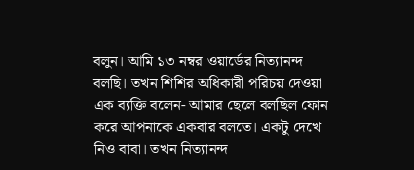বলুন। আমি ১৩ নম্বর ওয়ার্ডের নিত্যানন্দ বলছি। তখন শিশির অধিকারী পরিচয় দেওয়া এক ব্যক্তি বলেন- আমার ছেলে বলছিল ফোন করে আপনাকে একবার বলতে। একটু দেখে নিও বাবা। তখন নিত্যানন্দ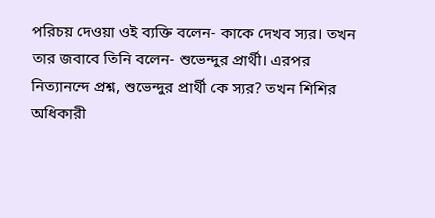পরিচয় দেওয়া ওই ব্যক্তি বলেন- কাকে দেখব স্যর। তখন তার জবাবে তিনি বলেন- শুভেন্দুর প্রার্থী। এরপর নিত্যানন্দে প্রশ্ন, শুভেন্দুর প্রার্থী কে স্যর? তখন শিশির অধিকারী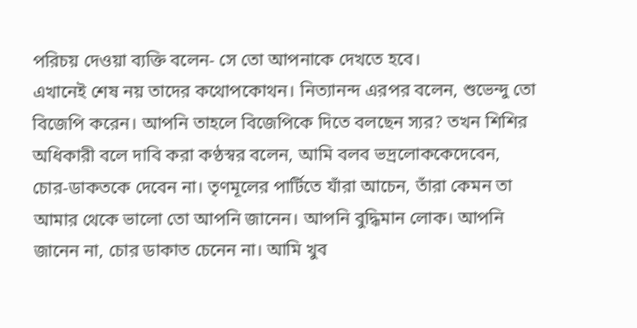পরিচয় দেওয়া ব্যক্তি বলেন- সে তো আপনাকে দেখতে হবে।
এখানেই শেষ নয় তাদের কথোপকোথন। নিত্যানন্দ এরপর বলেন, শুভেন্দু তো বিজেপি করেন। আপনি তাহলে বিজেপিকে দিতে বলছেন স্যর? তখন শিশির অধিকারী বলে দাবি করা কণ্ঠস্বর বলেন, আমি বলব ভদ্রলোককেদেবেন, চোর-ডাকতকে দেবেন না। তৃণমূলের পার্টিতে যাঁরা আচেন, তাঁরা কেমন তা আমার থেকে ভালো তো আপনি জানেন। আপনি বুদ্ধিমান লোক। আপনি জানেন না, চোর ডাকাত চেনেন না। আমি খুব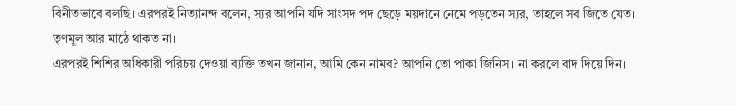বিনীতভাবে বলছি। এরপরই নিত্যানন্দ বলেন, স্যর আপনি যদি সাংসদ পদ ছেড়ে ময়দানে নেমে পড়তেন স্যর, তাহলে সব জিতে যেত। তৃণমূল আর মাঠে থাকত না।
এরপরই শিশির অধিকারী পরিচয় দেওয়া ব্যক্তি তখন জানান, আমি কেন নামব? আপনি তো পাকা জিনিস। না করলে বাদ দিয়ে দিন।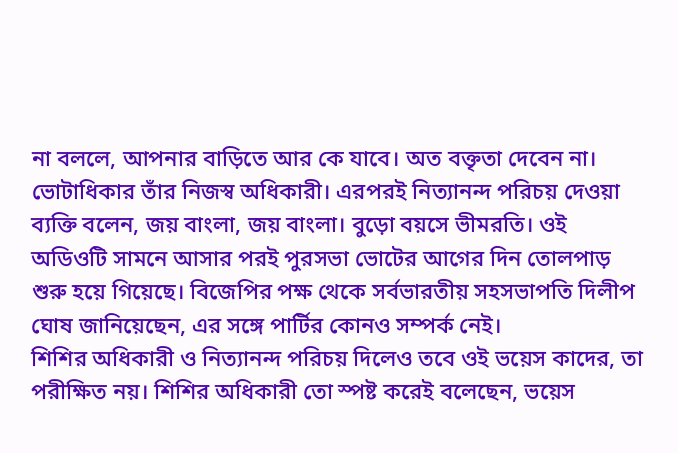না বললে, আপনার বাড়িতে আর কে যাবে। অত বক্তৃতা দেবেন না। ভোটাধিকার তাঁর নিজস্ব অধিকারী। এরপরই নিত্যানন্দ পরিচয় দেওয়া ব্যক্তি বলেন, জয় বাংলা, জয় বাংলা। বুড়ো বয়সে ভীমরতি। ওই অডিওটি সামনে আসার পরই পুরসভা ভোটের আগের দিন তোলপাড় শুরু হয়ে গিয়েছে। বিজেপির পক্ষ থেকে সর্বভারতীয় সহসভাপতি দিলীপ ঘোষ জানিয়েছেন, এর সঙ্গে পার্টির কোনও সম্পর্ক নেই।
শিশির অধিকারী ও নিত্যানন্দ পরিচয় দিলেও তবে ওই ভয়েস কাদের, তা পরীক্ষিত নয়। শিশির অধিকারী তো স্পষ্ট করেই বলেছেন, ভয়েস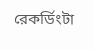রেকর্ডিংটা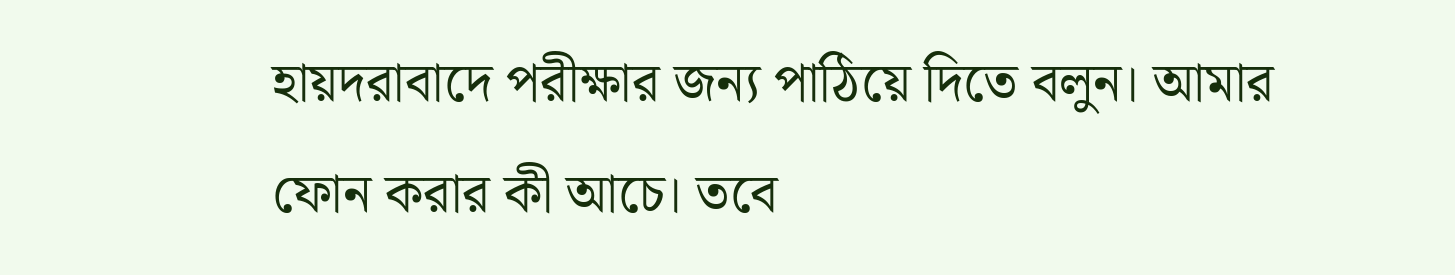হায়দরাবাদে পরীক্ষার জন্য পাঠিয়ে দিতে বলুন। আমার ফোন করার কী আচে। তবে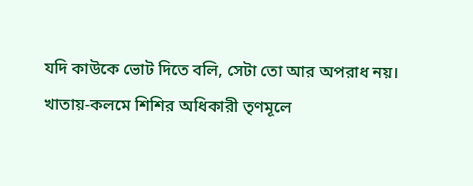যদি কাউকে ভোট দিতে বলি, সেটা তো আর অপরাধ নয়। খাতায়-কলমে শিশির অধিকারী তৃণমূলে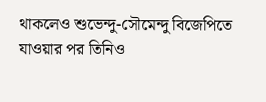থাকলেও শুভেন্দু-সৌমেন্দু বিজেপিতে যাওয়ার পর তিনিও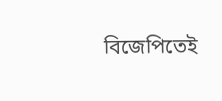বিজেপিতেই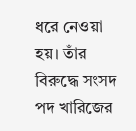ধরে নেওয়া হয়। তাঁর বিরুদ্ধে সংসদ পদ খারিজের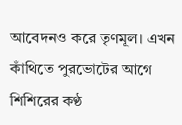আবেদনও করে তৃণমূল। এখন কাঁথিতে পুরভোটের আগে শিশিরের কণ্ঠ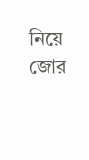নিয়ে জোর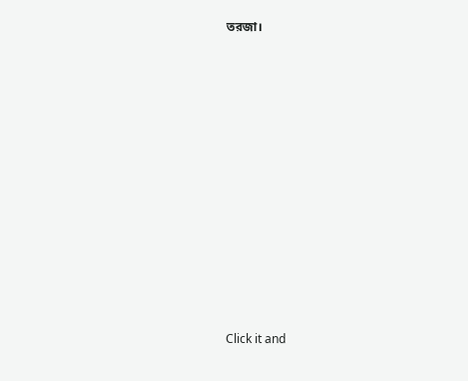তরজা।












Click it and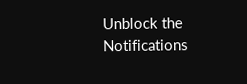Unblock the Notifications